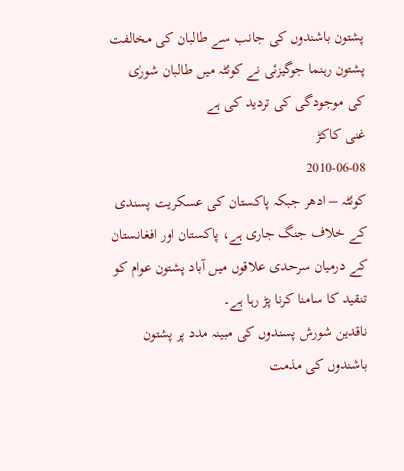پشتون باشندوں کی جانب سے طالبان کی مخالفت
پشتون رہنما جوگیزئی نے کوئٹہ میں طالبان شورٰی کی موجودگی کی تردید کی ہے
غنی کاکڑ
2010-06-08
کوئٹہ – ادھر جبکہ پاکستان کی عسکریت پسندی کے خلاف جنگ جاری ہے، پاکستان اور افغانستان کے درمیان سرحدی علاقوں میں آباد پشتون عوام کو تنقید کا سامنا کرنا پڑ رہا ہے۔
ناقدین شورش پسندوں کی مبینہ مدد پر پشتون باشندوں کی مذمت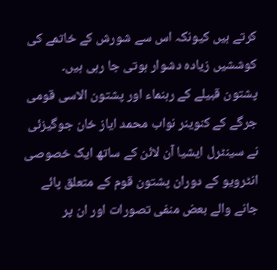کرتے ہیں کیونکہ اس سے شورش کے خاتمے کی کوششیں زیادہ دشوار ہوتی جا رہی ہیں۔
پشتون قبیلے کے رہنماء اور پشتون الاسی قومی جرگے کے کنوینر نواب محمد ایاز خان جوگیزئی نے سینٹرل ایشیا آن لائن کے ساتھ ایک خصوصی انٹرویو کے دوران پشتون قوم کے متعلق پائے جانے والے بعض منفی تصورات اور ان پر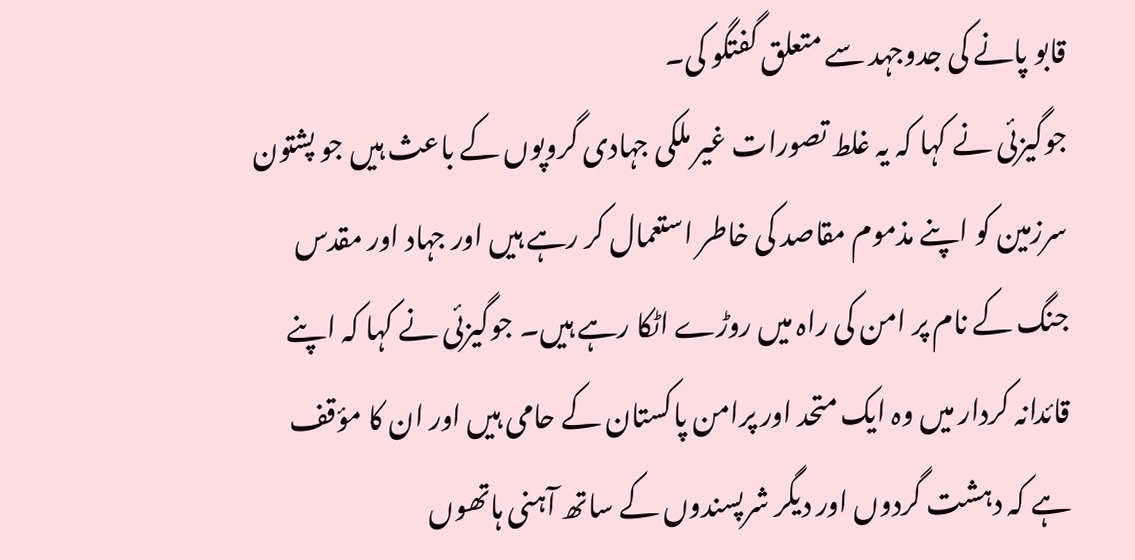قابو پانے کی جدوجہد سے متعلق گفتگو کی۔
جوگیزئی نے کہا کہ یہ غلط تصورات غیر ملکی جہادی گروپوں کے باعث ہیں جو پشتون سرزمین کو اپنے مذموم مقاصد کی خاطر استعمال کر رہے ہیں اور جہاد اور مقدس جنگ کے نام پر امن کی راہ میں روڑے اٹکا رہے ہیں۔ جوگیزئی نے کہا کہ اپنے قائدانہ کردار میں وہ ایک متحد اور پرامن پاکستان کے حامی ہیں اور ان کا مؤقف ہے کہ دہشت گردوں اور دیگر شرپسندوں کے ساتھ آہنی ہاتھوں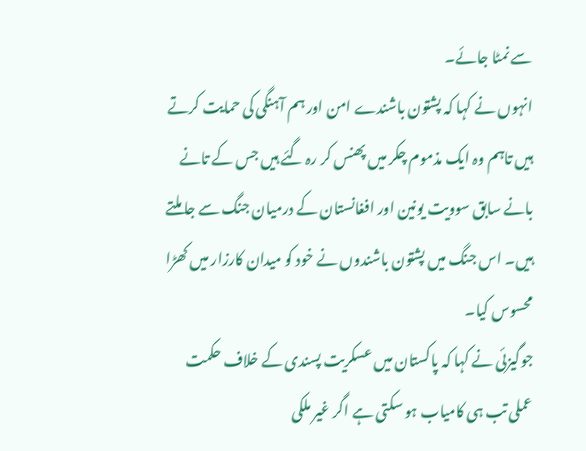سے نمٹا جائے۔
انہوں نے کہا کہ پشتون باشندے امن اور ہم آہنگی کی حمایت کرتے ہیں تاہم وہ ایک مذموم چکر میں پھنس کر رہ گئے ہیں جس کے تانے بانے سابق سوویت یونین اور افغانستان کے درمیان جنگ سے جا ملتے ہیں۔ اس جنگ میں پشتون باشندوں نے خود کو میدان کارزار میں کھڑا محسوس کیا۔
جوگیزئی نے کہا کہ پاکستان میں عسکریت پسندی کے خلاف حکمت عملی تب ہی کامیاب ہو سکتی ہے اگر غیر ملکی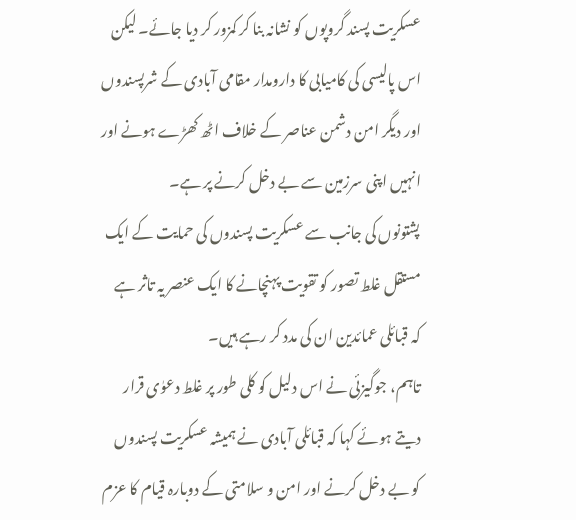عسکریت پسند گروپوں کو نشانہ بنا کر کمزور کر دیا جائے۔ لیکن اس پالیسی کی کامیابی کا دارومدار مقامی آبادی کے شرپسندوں اور دیگر امن دشمن عناصر کے خلاف اٹھ کھڑے ہونے اور انہیں اپنی سرزمین سے بے دخل کرنے پر ہے۔
پشتونوں کی جانب سے عسکریت پسندوں کی حمایت کے ایک مستقل غلط تصور کو تقویت پہنچانے کا ایک عنصر یہ تاثر ہے کہ قبائلی عمائدین ان کی مدد کر رہے ہیں۔
تاہم، جوگیزئی نے اس دلیل کو کلی طور پر غلط دعوٰی قرار دیتے ہوئے کہا کہ قبائلی آبادی نے ہمیشہ عسکریت پسندوں کو بے دخل کرنے اور امن و سلامتی کے دوبارہ قیام کا عزم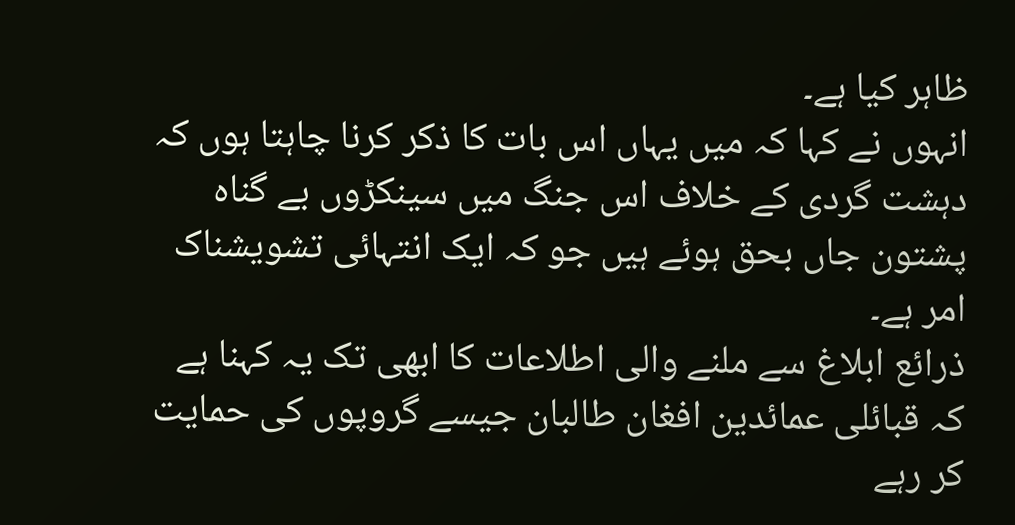ظاہر کیا ہے۔
انہوں نے کہا کہ میں یہاں اس بات کا ذکر کرنا چاہتا ہوں کہ دہشت گردی کے خلاف اس جنگ میں سینکڑوں بے گناہ پشتون جاں بحق ہوئے ہیں جو کہ ایک انتہائی تشویشناک امر ہے۔
ذرائع ابلاغ سے ملنے والی اطلاعات کا ابھی تک یہ کہنا ہے کہ قبائلی عمائدین افغان طالبان جیسے گروپوں کی حمایت کر رہے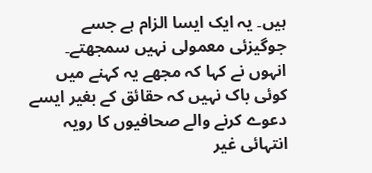ہیں۔ یہ ایک ایسا الزام ہے جسے جوگیزئی معمولی نہیں سمجھتے۔
انہوں نے کہا کہ مجھے یہ کہنے میں کوئی باک نہیں کہ حقائق کے بغیر ایسے دعوے کرنے والے صحافیوں کا رویہ انتہائی غیر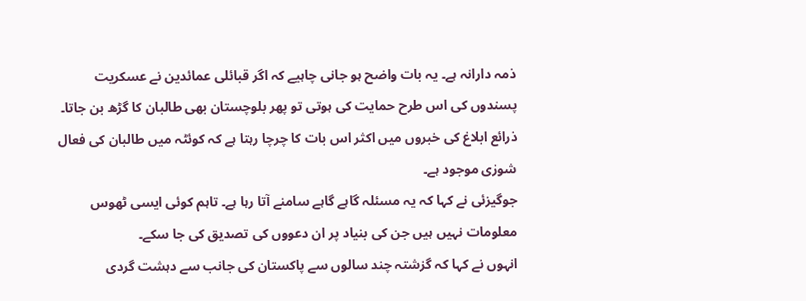ذمہ دارانہ ہے۔ یہ بات واضح ہو جانی چاہیے کہ اگر قبائلی عمائدین نے عسکریت پسندوں کی اس طرح حمایت کی ہوتی تو پھر بلوچستان بھی طالبان کا گڑھ بن جاتا۔
ذرائع ابلاغ کی خبروں میں اکثر اس بات کا چرچا رہتا ہے کہ کوئٹہ میں طالبان کی فعال شورٰی موجود ہے۔
جوگیزئی نے کہا کہ یہ مسئلہ گاہے گاہے سامنے آتا رہا ہے۔ تاہم کوئی ایسی ٹھوس معلومات نہیں ہیں جن کی بنیاد پر ان دعووں کی تصدیق کی جا سکے۔
انہوں نے کہا کہ گزشتہ چند سالوں سے پاکستان کی جانب سے دہشت گردی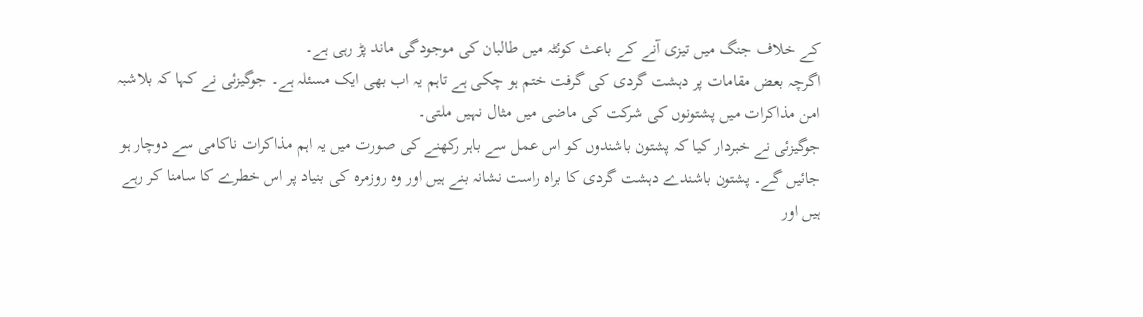کے خلاف جنگ میں تیزی آنے کے باعث کوئٹہ میں طالبان کی موجودگی ماند پڑ رہی ہے۔
اگرچہ بعض مقامات پر دہشت گردی کی گرفت ختم ہو چکی ہے تاہم یہ اب بھی ایک مسئلہ ہے۔ جوگیزئی نے کہا کہ بلاشبہ امن مذاکرات میں پشتونوں کی شرکت کی ماضی میں مثال نہیں ملتی۔
جوگیزئی نے خبردار کیا کہ پشتون باشندوں کو اس عمل سے باہر رکھنے کی صورت میں یہ اہم مذاکرات ناکامی سے دوچار ہو جائیں گے۔ پشتون باشندے دہشت گردی کا براہ راست نشانہ بنے ہیں اور وہ روزمرہ کی بنیاد پر اس خطرے کا سامنا کر رہے ہیں اور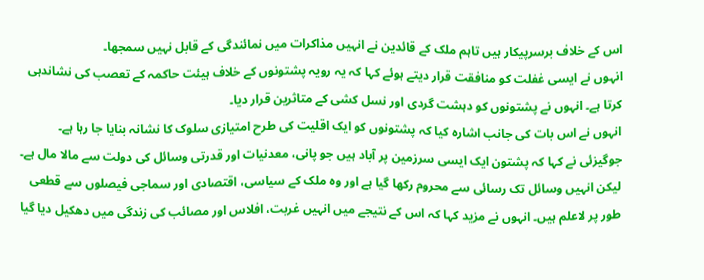اس کے خلاف برسرپیکار ہیں تاہم ملک کے قائدین نے انہیں مذاکرات میں نمائندگی کے قابل نہیں سمجھا۔
انہوں نے ایسی غفلت کو منافقت قرار دیتے ہوئے کہا کہ یہ رویہ پشتونوں کے خلاف ہیئت حاکمہ کے تعصب کی نشاندہی کرتا ہے۔ انہوں نے پشتونوں کو دہشت گردی اور نسل کشی کے متاثرین قرار دیا۔
انہوں نے اس بات کی جانب اشارہ کیا کہ پشتونوں کو ایک اقلیت کی طرح امتیازی سلوک کا نشانہ بنایا جا رہا ہے۔
جوگیزئی نے کہا کہ پشتون ایک ایسی سرزمین پر آباد ہیں جو پانی، معدنیات اور قدرتی وسائل کی دولت سے مالا مال ہے۔ لیکن انہیں وسائل تک رسائی سے محروم رکھا گیا ہے اور وہ ملک کے سیاسی، اقتصادی اور سماجی فیصلوں سے قطعی طور پر لاعلم ہیں۔ انہوں نے مزید کہا کہ اس کے نتیجے میں انہیں غربت، افلاس اور مصائب کی زندگی میں دھکیل دیا گیا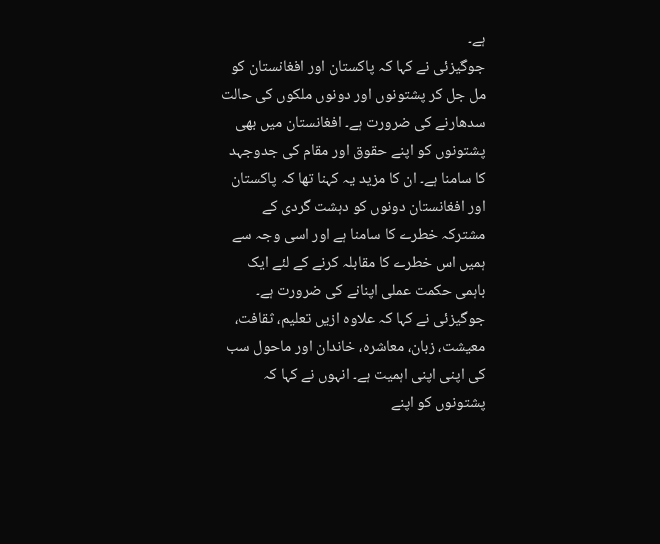ہے۔
جوگیزئی نے کہا کہ پاکستان اور افغانستان کو مل جل کر پشتونوں اور دونوں ملکوں کی حالت سدھارنے کی ضرورت ہے۔ افغانستان میں بھی پشتونوں کو اپنے حقوق اور مقام کی جدوجہد کا سامنا ہے۔ ان کا مزید یہ کہنا تھا کہ پاکستان اور افغانستان دونوں کو دہشت گردی کے مشترکہ خطرے کا سامنا ہے اور اسی وجہ سے ہمیں اس خطرے کا مقابلہ کرنے کے لئے ایک باہمی حکمت عملی اپنانے کی ضرورت ہے۔
جوگیزئی نے کہا کہ علاوہ ازیں تعلیم، ثقافت، معیشت، زبان، معاشرہ، خاندان اور ماحول سب کی اپنی اپنی اہمیت ہے۔ انہوں نے کہا کہ پشتونوں کو اپنے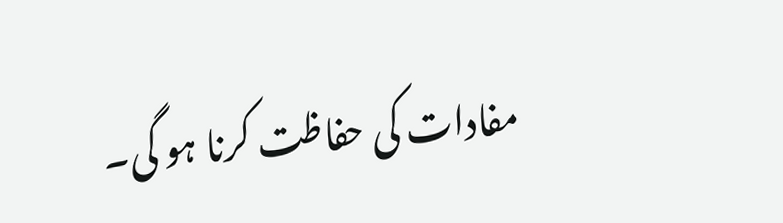مفادات کی حفاظت کرنا ہو گی۔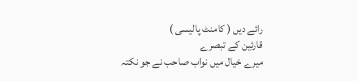رائے دیں ( کامنٹ پالیسی )
قارئین کے تبصرے
میرے خیال میں نواب صاحب نے جو نکتہ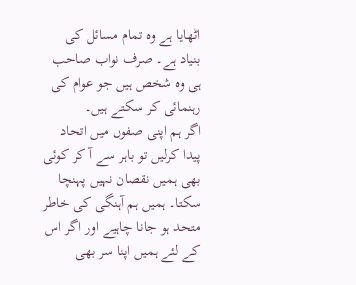اٹھایا ہے وہ تمام مسائل کی بنیاد ہے۔ صرف نواب صاحب ہی وہ شخص ہیں جو عوام کی رہنمائی کر سکتے ہیں۔
اگر ہم اپنی صفوں میں اتحاد پیدا کرلیں تو باہر سے آ کر کوئی بھی ہمیں نقصان نہیں پہنچا سکتا۔ ہمیں ہم آہنگی کی خاطر متحد ہو جانا چاہیے اور اگر اس کے لئے ہمیں اپنا سر بھی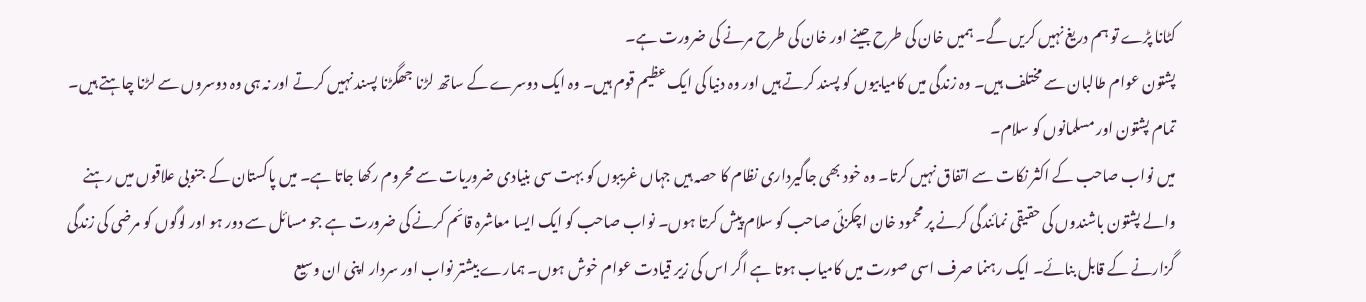کٹانا پڑے تو ہم دریغ نہیں کریں گے۔ ہمیں خان کی طرح جینے اور خان کی طرح مرنے کی ضرورت ہے۔
پشتون عوام طالبان سے مختلف ہیں۔ وہ زندگی میں کامیابیوں کو پسند کرتے ہیں اور وہ دنیا کی ایک عظیم قوم ہیں۔ وہ ایک دوسرے کے ساتھ لڑنا جھگڑنا پسند نہیں کرتے اور نہ ہی وہ دوسروں سے لڑنا چاہتے ہیں۔ تمام پشتون اور مسلمانوں کو سلام۔
میں نواب صاحب کے اکثر نکات سے اتفاق نہیں کرتا۔ وہ خود بھی جاگیرداری نظام کا حصہ ہیں جہاں غریبوں کو بہت سی بنیادی ضروریات سے محروم رکھا جاتا ہے۔ میں پاکستان کے جنوبی علاقوں میں رہنے والے پشتون باشندوں کی حقیقی نمائندگی کرنے پر محمود خان اچکزئی صاحب کو سلام پیش کرتا ہوں۔ نواب صاحب کو ایک ایسا معاشرہ قائم کرنے کی ضرورت ہے جو مسائل سے دور ہو اور لوگوں کو مرضی کی زندگی گزارنے کے قابل بنائے۔ ایک رہنما صرف اسی صورت میں کامیاب ہوتا ہے اگر اس کی زیر قیادت عوام خوش ہوں۔ ہمارے بیشتر نواب اور سردار اپنی ان وسیع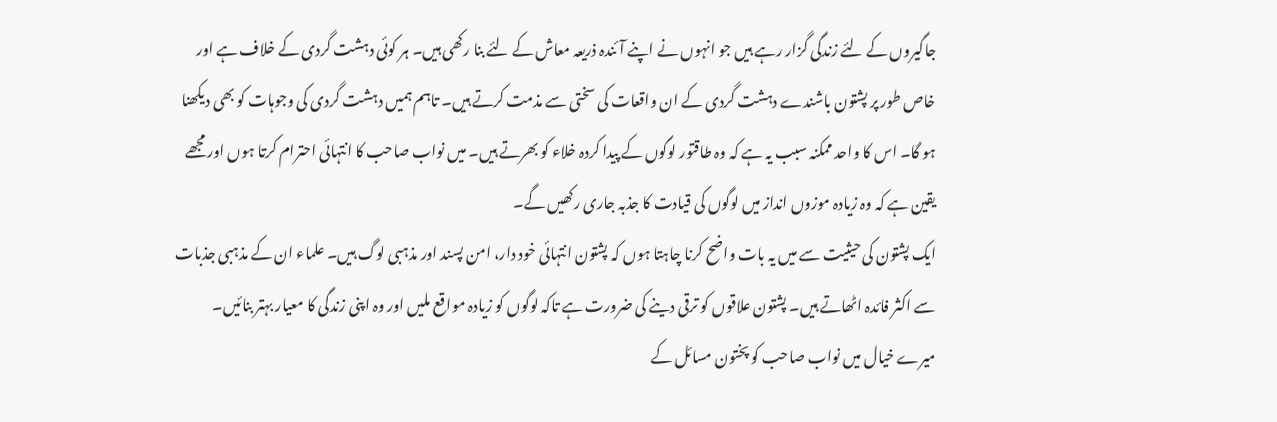جاگیروں کے لئے زندگی گزار رہے ہیں جو انہوں نے اپنے آئندہ ذریعہ معاش کے لئے بنا رکھی ہیں۔ ہر کوئی دہشت گردی کے خلاف ہے اور خاص طور پر پشتون باشندے دہشت گردی کے ان واقعات کی سختی سے مذمت کرتے ہیں۔ تاہم ہمیں دہشت گردی کی وجوہات کو بھی دیکھنا ہو گا۔ اس کا واحد ممکنہ سبب یہ ہے کہ وہ طاقتور لوگوں کے پیدا کردہ خلاء کو بھرتے ہیں۔ میں نواب صاحب کا انتہائی احترام کرتا ہوں اور مجھے یقین ہے کہ وہ زیادہ موزوں انداز میں لوگوں کی قیادت کا جذبہ جاری رکھیں گے۔
ایک پشتون کی حیثیت سے میں یہ بات واضح کرنا چاہتا ہوں کہ پشتون انتہائی خود دار، امن پسند اور مذہبی لوگ ہیں۔ علماء ان کے مذہبی جذبات سے اکثر فائدہ اٹھاتے ہیں۔ پشتون علاقوں کو ترقی دینے کی ضرورت ہے تاکہ لوگوں کو زیادہ مواقع ملیں اور وہ اپنی زندگی کا معیار بہتر بنائیں۔
میرے خیال میں نواب صاحب کو پختون مسائل کے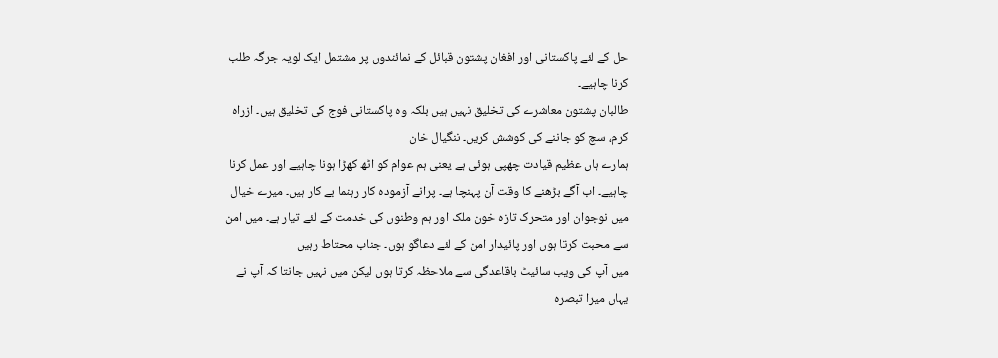حل کے لئے پاکستانی اور افغان پشتون قبائل کے نمائندوں پر مشتمل ایک لویہ جرگہ طلب کرنا چاہیے۔
طالبان پشتون معاشرے کی تخلیق نہیں ہیں بلکہ وہ پاکستانی فوج کی تخلیق ہیں۔ ازراہ کرم، سچ کو جاننے کی کوشش کریں۔ ننگیال خان
ہمارے ہاں عظیم قیادت چھپی ہوئی ہے یعنی ہم عوام کو اٹھ کھڑا ہونا چاہیے اور عمل کرنا چاہیے۔ اب آگے بڑھنے کا وقت آن پہنچا ہے۔ پرانے آزمودہ کار رہنما بے کار ہیں۔ میرے خیال میں نوجوان اور متحرک تازہ خون ملک اور ہم وطنوں کی خدمت کے لئے تیار ہے۔ میں امن سے محبت کرتا ہوں اور پائیدار امن کے لئے دعاگو ہوں۔ جناب محتاط رہیں
میں آپ کی ویب سائیٹ باقاعدگی سے ملاحظہ کرتا ہوں لیکن میں نہیں جانتا کہ آپ نے یہاں میرا تبصرہ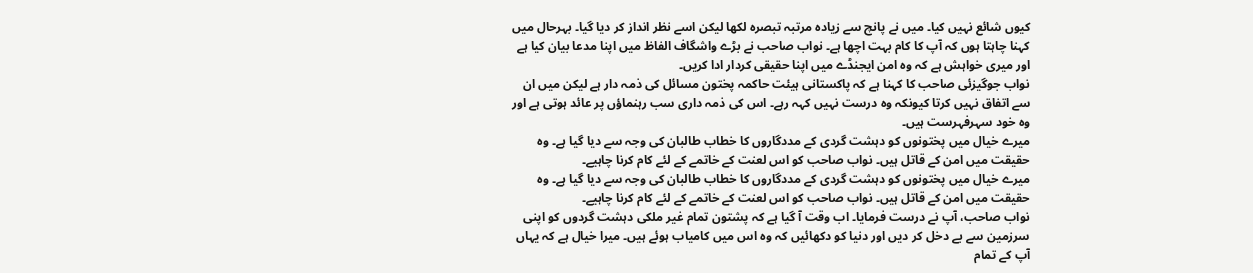کیوں شائع نہیں کیا۔ میں نے پانچ سے زیادہ مرتبہ تبصرہ لکھا لیکن اسے نظر انداز کر دیا گیا۔ بہرحال میں کہنا چاہتا ہوں کہ آپ کا کام بہت اچھا ہے۔ نواب صاحب نے بڑے واشگاف الفاظ میں اپنا مدعا بیان کیا ہے اور میری خواہش ہے کہ وہ امن ایجنڈے میں اپنا حقیقی کردار ادا کریں۔
نواب جوگیزئی صاحب کا کہنا ہے کہ پاکستانی ہیئت حاکمہ پختون مسائل کی ذمہ دار ہے لیکن میں ان سے اتفاق نہیں کرتا کیونکہ وہ درست نہیں کہہ رہے۔ اس کی ذمہ داری سب رہنماؤں پر عائد ہوتی ہے اور وہ خود سہرفہرست ہیں۔
میرے خیال میں پختونوں کو دہشت گردی کے مددگاروں کا خطاب طالبان کی وجہ سے دیا گیا ہے۔ وہ حقیقت میں امن کے قاتل ہیں۔ نواب صاحب کو اس لعنت کے خاتمے کے لئے کام کرنا چاہیے۔
میرے خیال میں پختونوں کو دہشت گردی کے مددگاروں کا خطاب طالبان کی وجہ سے دیا گیا ہے۔ وہ حقیقت میں امن کے قاتل ہیں۔ نواب صاحب کو اس لعنت کے خاتمے کے لئے کام کرنا چاہیے۔
نواب صاحب، آپ نے درست فرمایا۔ اب وقت آ گیا ہے کہ پشتون تمام غیر ملکی دہشت گردوں کو اپنی سرزمین سے بے دخل کر دیں اور دنیا کو دکھائیں کہ وہ اس میں کامیاب ہوئے ہیں۔ میرا خیال ہے کہ یہاں آپ کے تمام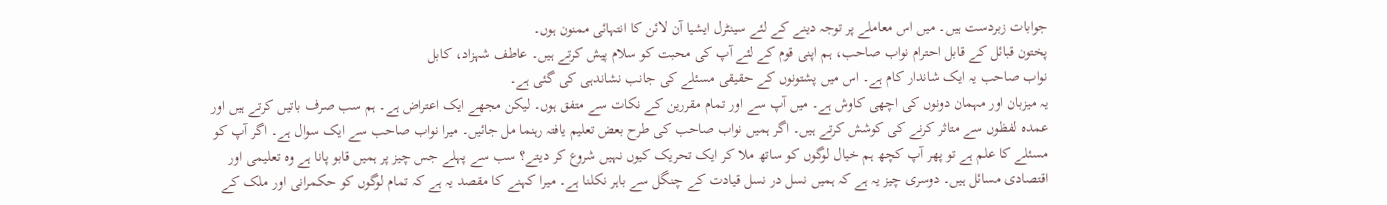جوابات زبردست ہیں۔ میں اس معاملے پر توجہ دینے کے لئے سینٹرل ایشیا آن لائن کا انتہائی ممنون ہوں۔
پختون قبائل کے قابل احترام نواب صاحب، ہم اپنی قوم کے لئے آپ کی محبت کو سلام پیش کرتے ہیں۔ عاطف شہزاد، کابل
نواب صاحب یہ ایک شاندار کام ہے۔ اس میں پشتونوں کے حقیقی مسئلے کی جانب نشاندہی کی گئی ہے۔
یہ میزبان اور مہمان دونوں کی اچھی کاوش ہے۔ میں آپ سے اور تمام مقررین کے نکات سے متفق ہوں۔ لیکن مجھے ایک اعتراض ہے۔ ہم سب صرف باتیں کرتے ہیں اور عمدہ لفظوں سے متاثر کرنے کی کوشش کرتے ہیں۔ اگر ہمیں نواب صاحب کی طرح بعض تعلیم یافتہ رہنما مل جائیں۔ میرا نواب صاحب سے ایک سوال ہے۔ اگر آپ کو مسئلے کا علم ہے تو پھر آپ کچھ ہم خیال لوگوں کو ساتھ ملا کر ایک تحریک کیوں نہیں شروع کر دیتے؟ سب سے پہلے جس چیز پر ہمیں قابو پانا ہے وہ تعلیمی اور اقتصادی مسائل ہیں۔ دوسری چیز یہ ہے کہ ہمیں نسل در نسل قیادت کے چنگل سے باہر نکلنا ہے۔ میرا کہنے کا مقصد یہ ہے کہ تمام لوگوں کو حکمرانی اور ملک کے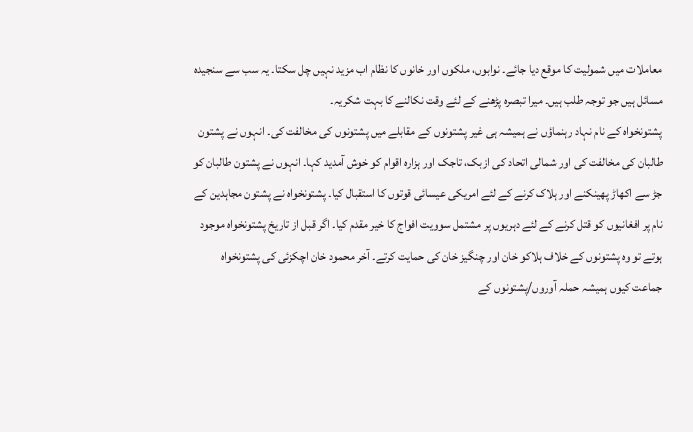معاملات میں شمولیت کا موقع دیا جائے۔ نوابوں، ملکوں اور خانوں کا نظام اب مزید نہیں چل سکتا۔ یہ سب سے سنجیدہ مسائل ہیں جو توجہ طلب ہیں۔ میرا تبصرہ پڑھنے کے لئے وقت نکالنے کا بہت شکریہ۔
پشتونخواہ کے نام نہاد رہنماؤں نے ہمیشہ ہی غیر پشتونوں کے مقابلے میں پشتونوں کی مخالفت کی۔ انہوں نے پشتون طالبان کی مخالفت کی اور شمالی اتحاد کی ازبک، تاجک اور ہزارہ اقوام کو خوش آمدید کہا۔ انہوں نے پشتون طالبان کو جڑ سے اکھاڑ پھینکنے اور ہلاک کرنے کے لئے امریکی عیسائی قوتوں کا استقبال کیا۔ پشتونخواہ نے پشتون مجاہدین کے نام پر افغانیوں کو قتل کرنے کے لئے دہریوں پر مشتمل سوویت افواج کا خیر مقدم کیا۔ اگر قبل از تاریخ پشتونخواہ موجود ہوتے تو وہ پشتونوں کے خلاف ہلاکو خان اور چنگیز خان کی حمایت کرتے۔ آخر محمود خان اچکزئی کی پشتونخواہ جماعت کیوں ہمیشہ حملہ آوروں/پشتونوں کے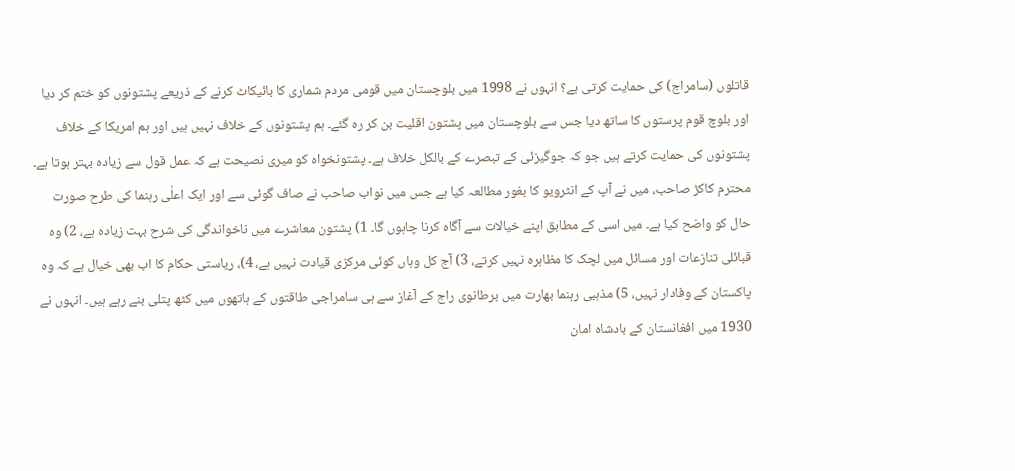قاتلوں (سامراج) کی حمایت کرتی ہے؟ انہوں نے 1998 میں بلوچستان میں قومی مردم شماری کا بائیکاٹ کرنے کے ذریعے پشتونوں کو ختم کر دیا اور بلوچ قوم پرستوں کا ساتھ دیا جس سے بلوچستان میں پشتون اقلیت بن کر رہ گئے۔ ہم پشتونوں کے خلاف نہیں ہیں اور ہم امریکا کے خلاف پشتونوں کی حمایت کرتے ہیں جو کہ جوگیزئی کے تبصرے کے بالکل خلاف ہے۔ پشتونخواہ کو میری نصیحت ہے کہ عمل قول سے زیادہ بہتر ہوتا ہے۔
محترم کاکڑ صاحب، میں نے آپ کے انٹرویو کا بغور مطالعہ کیا ہے جس میں نواب صاحب نے صاف گوئی سے اور ایک اعلٰی رہنما کی طرح صورت حال کو واضح کیا ہے۔ میں اسی کے مطابق اپنے خیالات سے آگاہ کرنا چاہوں گا۔ 1) پشتون معاشرے میں ناخواندگی کی شرح بہت زیادہ ہے، 2) وہ قبائلی تنازعات اور مسائل میں لچک کا مظاہرہ نہیں کرتے، 3) آج کل وہاں کوئی مرکزی قیادت نہیں ہے، 4)، ریاستی حکام کا اب بھی خیال ہے کہ وہ پاکستان کے وفادار نہیں، 5) مذہبی رہنما بھارت میں برطانوی راج کے آغاز سے ہی سامراجی طاقتوں کے ہاتھوں میں کٹھ پتلی بنے رہے ہیں۔ انہوں نے 1930 میں افغانستان کے بادشاہ امان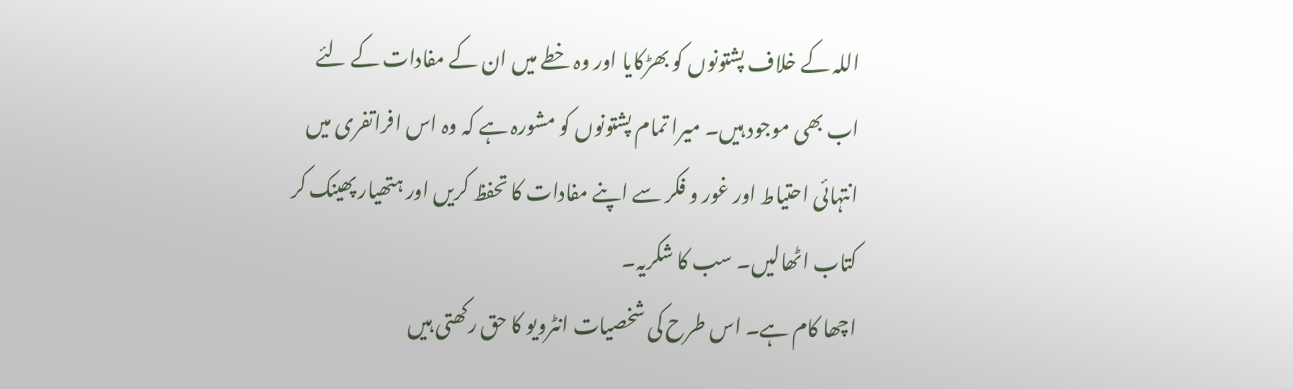اللہ کے خلاف پشتونوں کو بھڑکایا اور وہ خطے میں ان کے مفادات کے لئے اب بھی موجود ہیں۔ میرا تمام پشتونوں کو مشورہ ہے کہ وہ اس افراتفری میں انتہائی احتیاط اور غور و فکر سے اپنے مفادات کا تحفظ کریں اور ہتھیار پھینک کر کتاب اٹھالیں۔ سب کا شکریہ۔
اچھا کام ہے۔ اس طرح کی شخصیات انٹرویو کا حق رکھتی ہیں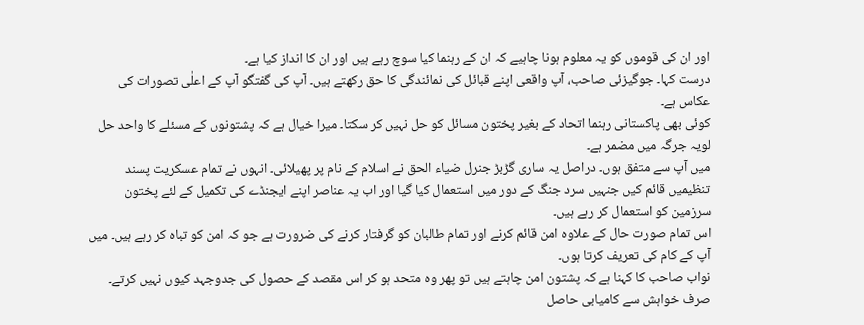اور ان کی قوموں کو یہ معلوم ہونا چاہیے کہ ان کے رہنما کیا سوچ رہے ہیں اور ان کا انداز کیا ہے۔
درست کہا۔ جوگیزئی صاحب، آپ واقعی اپنے قبائل کی نمائندگی کا حق رکھتے ہیں۔ آپ کی گفتگو آپ کے اعلٰی تصورات کی عکاس ہے۔
کوئی بھی پاکستانی رہنما اتحاد کے بغیر پختون مسائل کو حل نہیں کر سکتا۔ میرا خیال ہے کہ پشتونوں کے مسئلے کا واحد حل لویہ جرگہ میں مضمر ہے۔
میں آپ سے متفق ہوں۔ دراصل یہ ساری گڑبڑ جنرل ضیاء الحق نے اسلام کے نام پر پھیلائی۔ انہوں نے تمام عسکریت پسند تنظیمیں قائم کیں جنہیں سرد جنگ کے دور میں استعمال کیا گیا اور اب یہ عناصر اپنے ایجنڈے کی تکمیل کے لئے پختون سرزمین کو استعمال کر رہے ہیں۔
اس تمام صورت حال کے علاوہ امن قائم کرنے اور تمام طالبان کو گرفتار کرنے کی ضرورت ہے جو کہ امن کو تباہ کر رہے ہیں۔ میں آپ کے کام کی تعریف کرتا ہوں۔
نواب صاحب کا کہنا ہے کہ پشتون امن چاہتے ہیں تو پھر وہ متحد ہو کر اس مقصد کے حصول کی جدوجہد کیوں نہیں کرتے۔ صرف خواہش سے کامیابی حاصل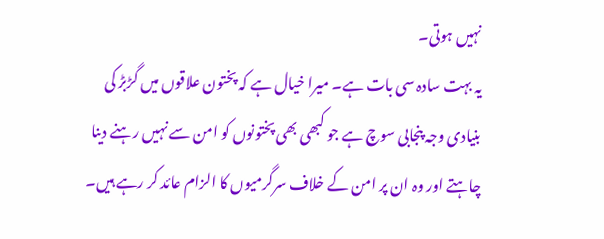نہیں ہوتی۔
یہ بہت سادہ سی بات ہے۔ میرا خیال ہے کہ پختون علاقوں میں گڑبڑ کی بنیادی وجہ پنجابی سوچ ہے جو کبھی بھی پختونوں کو امن سے نہیں رہنے دینا چاہتے اور وہ ان پر امن کے خلاف سرگرمیوں کا الزام عائد کر رہے ہیں۔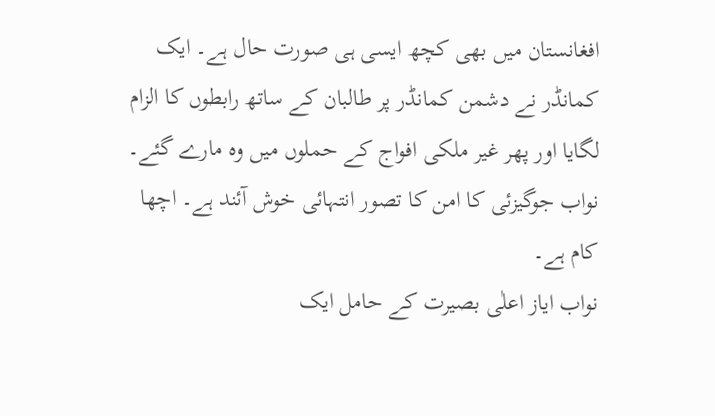افغانستان میں بھی کچھ ایسی ہی صورت حال ہے۔ ایک کمانڈر نے دشمن کمانڈر پر طالبان کے ساتھ رابطوں کا الزام لگایا اور پھر غیر ملکی افواج کے حملوں میں وہ مارے گئے۔
نواب جوگیزئی کا امن کا تصور انتہائی خوش آئند ہے۔ اچھا کام ہے۔
نواب ایاز اعلٰی بصیرت کے حامل ایک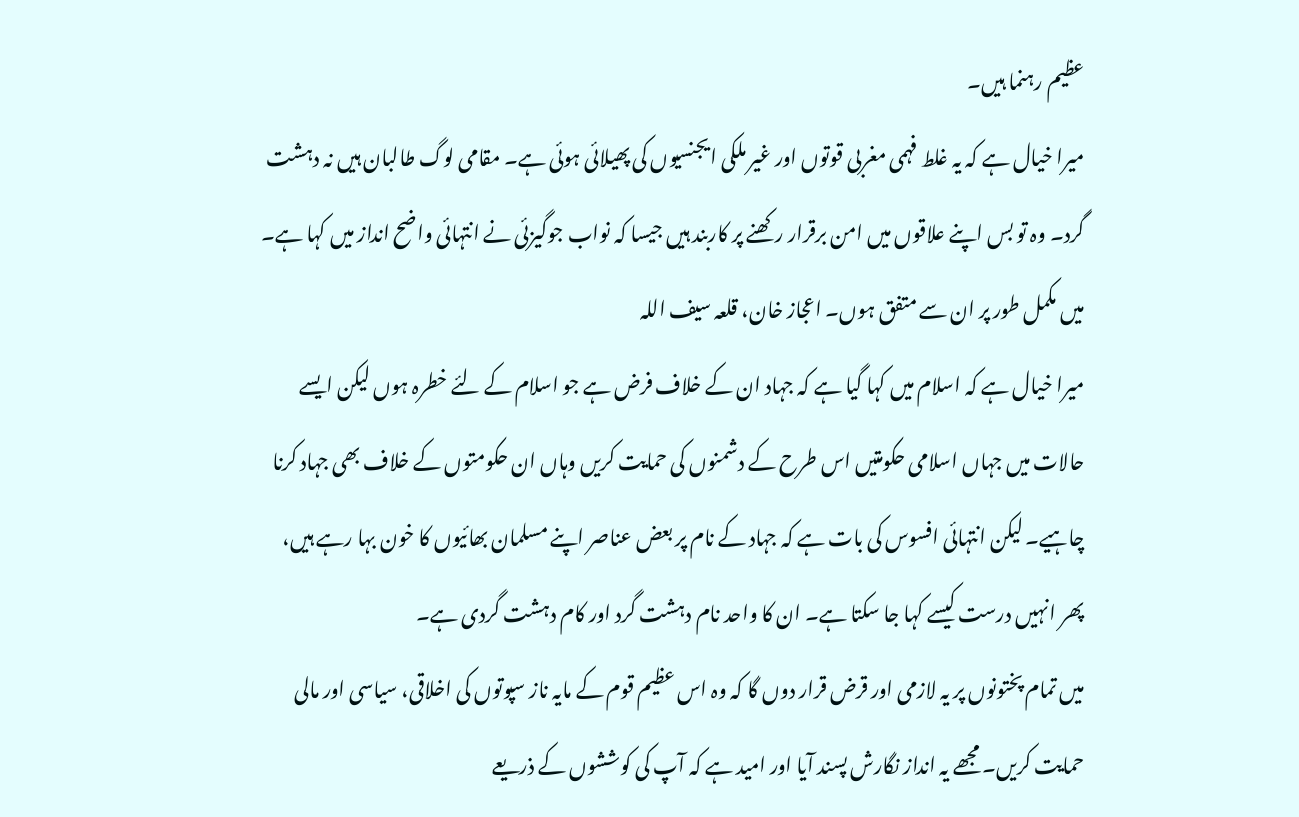عظیم رہنما ہیں۔
میرا خیال ہے کہ یہ غلط فہمی مغربی قوتوں اور غیر ملکی ایجنسیوں کی پھیلائی ہوئی ہے۔ مقامی لوگ طالبان ہیں نہ دہشت گرد۔ وہ تو بس اپنے علاقوں میں امن برقرار رکھنے پر کاربند ہیں جیسا کہ نواب جوگیزئی نے انتہائی واضح انداز میں کہا ہے۔ میں مکمل طور پر ان سے متفق ہوں۔ اعجاز خان، قلعہ سیف اللہ
میرا خیال ہے کہ اسلام میں کہا گیا ہے کہ جہاد ان کے خلاف فرض ہے جو اسلام کے لئے خطرہ ہوں لیکن ایسے حالات میں جہاں اسلامی حکومتیں اس طرح کے دشمنوں کی حمایت کریں وہاں ان حکومتوں کے خلاف بھی جہاد کرنا چاہیے۔ لیکن انتہائی افسوس کی بات ہے کہ جہاد کے نام پر بعض عناصر اپنے مسلمان بھائیوں کا خون بہا رہے ہیں، پھر انہیں درست کیسے کہا جا سکتا ہے۔ ان کا واحد نام دہشت گرد اور کام دہشت گردی ہے۔
میں تمام پختونوں پر یہ لازمی اور قرض قرار دوں گا کہ وہ اس عظیم قوم کے مایہ ناز سپوتوں کی اخلاقی، سیاسی اور مالی حمایت کریں۔ مجھے یہ انداز نگارش پسند آیا اور امید ہے کہ آپ کی کوششوں کے ذریعے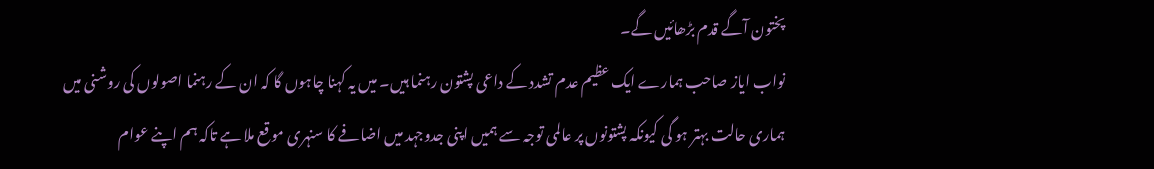پختون آگے قدم بڑھائیں گے۔
نواب ایاز صاحب ہمارے ایک عظیم عدم تشدد کے داعی پشتون رہنما ہیں۔ میں یہ کہنا چاہوں گا کہ ان کے رہنما اصولوں کی روشنی میں ہماری حالت بہتر ہو گی کیونکہ پشتونوں پر عالمی توجہ سے ہمیں اپنی جدوجہد میں اضافے کا سنہری موقع ملا ہے تاکہ ہم اپنے عوام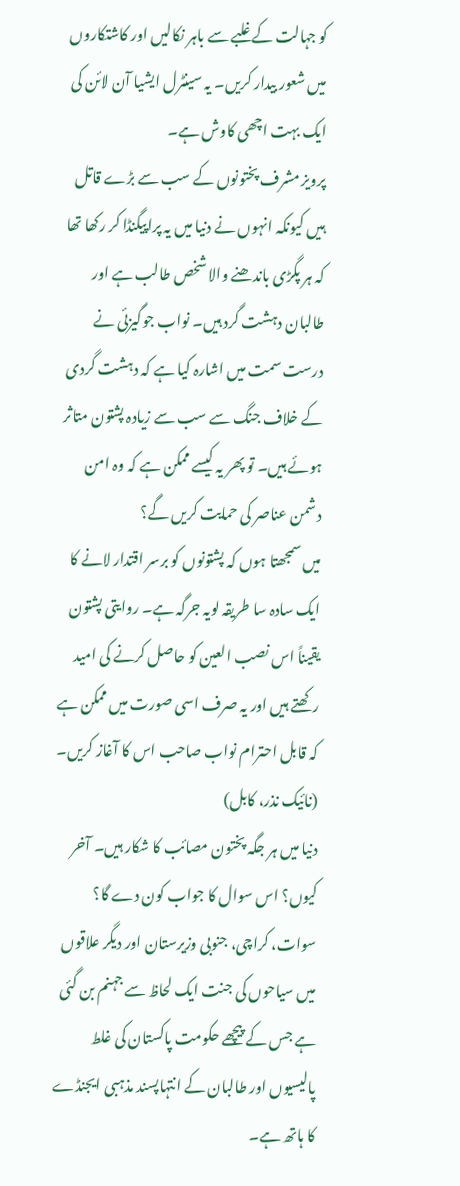کو جہالت کے غلبے سے باہر نکالیں اور کاشتکاروں میں شعور بیدار کریں۔ یہ سینٹرل ایشیا آن لائن کی ایک بہت اچھی کاوش ہے۔
پرویز مشرف پختونوں کے سب سے بڑے قاتل ہیں کیونکہ انہوں نے دنیا میں یہ پراپیگنڈا کر رکھا تھا کہ ہر پگڑی باندھنے والا شخص طالب ہے اور طالبان دہشت گرد ہیں۔ نواب جوگیزئی نے درست سمت میں اشارہ کیا ہے کہ دہشت گردی کے خلاف جنگ سے سب سے زیادہ پشتون متاثر ہوئے ہیں۔ تو پھر یہ کیسے ممکن ہے کہ وہ امن دشمن عناصر کی حمایت کریں گے؟
میں سمجھتا ہوں کہ پشتونوں کو برسر اقتدار لانے کا ایک سادہ سا طریقہ لویہ جرگہ ہے۔ روایتی پشتون یقیناً اس نصب العین کو حاصل کرنے کی امید رکھتے ہیں اور یہ صرف اسی صورت میں ممکن ہے کہ قابل احترام نواب صاحب اس کا آغاز کریں۔ (نائیک نذر، کابل)
دنیا میں ہر جگہ پختون مصائب کا شکار ہیں۔ آخر کیوں؟ اس سوال کا جواب کون دے گا؟ سوات، کراچی، جنوبی وزیرستان اور دیگر علاقوں میں سیاحوں کی جنت ایک لحاظ سے جہنم بن گئی ہے جس کے پیچھے حکومت پاکستان کی غلط پالیسیوں اور طالبان کے انتہاپسند مذہبی ایجنڈے کا ہاتھ ہے۔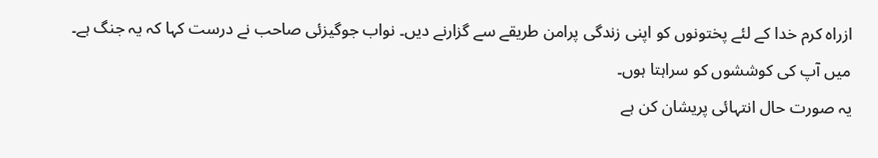ازراہ کرم خدا کے لئے پختونوں کو اپنی زندگی پرامن طریقے سے گزارنے دیں۔ نواب جوگیزئی صاحب نے درست کہا کہ یہ جنگ ہے۔ میں آپ کی کوششوں کو سراہتا ہوں۔
یہ صورت حال انتہائی پریشان کن ہے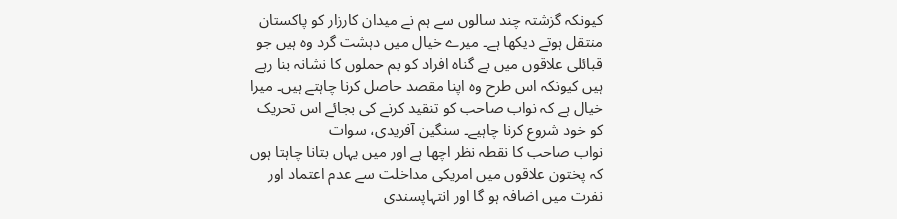کیونکہ گزشتہ چند سالوں سے ہم نے میدان کارزار کو پاکستان منتقل ہوتے دیکھا ہے۔ میرے خیال میں دہشت گرد وہ ہیں جو قبائلی علاقوں میں بے گناہ افراد کو بم حملوں کا نشانہ بنا رہے ہیں کیونکہ اس طرح وہ اپنا مقصد حاصل کرنا چاہتے ہیں۔ میرا خیال ہے کہ نواب صاحب کو تنقید کرنے کی بجائے اس تحریک کو خود شروع کرنا چاہیے۔ سنگین آفریدی، سوات
نواب صاحب کا نقطہ نظر اچھا ہے اور میں یہاں بتانا چاہتا ہوں کہ پختون علاقوں میں امریکی مداخلت سے عدم اعتماد اور نفرت میں اضافہ ہو گا اور انتہاپسندی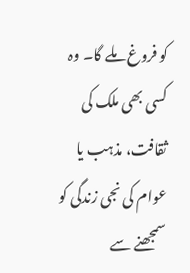کو فروغ ملے گا۔ وہ کسی بھی ملک کی ثقافت، مذہب یا عوام کی نجی زندگی کو سمجھنے سے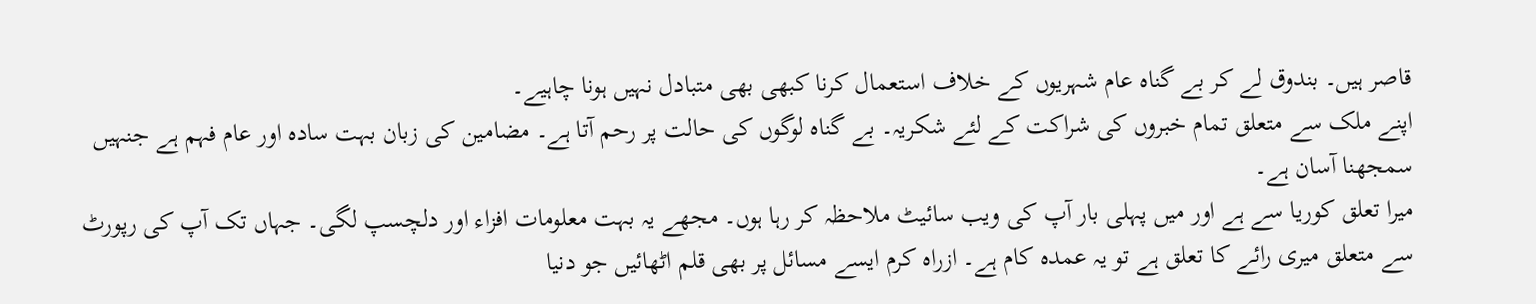قاصر ہیں۔ بندوق لے کر بے گناہ عام شہریوں کے خلاف استعمال کرنا کبھی بھی متبادل نہیں ہونا چاہیے۔
اپنے ملک سے متعلق تمام خبروں کی شراکت کے لئے شکریہ۔ بے گناہ لوگوں کی حالت پر رحم آتا ہے۔ مضامین کی زبان بہت سادہ اور عام فہم ہے جنہیں سمجھنا آسان ہے۔
میرا تعلق کوریا سے ہے اور میں پہلی بار آپ کی ویب سائیٹ ملاحظہ کر رہا ہوں۔ مجھے یہ بہت معلومات افزاء اور دلچسپ لگی۔ جہاں تک آپ کی رپورٹ سے متعلق میری رائے کا تعلق ہے تو یہ عمدہ کام ہے۔ ازراہ کرم ایسے مسائل پر بھی قلم اٹھائیں جو دنیا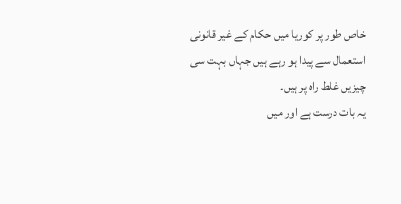خاص طور پر کوریا میں حکام کے غیر قانونی استعمال سے پیدا ہو رہے ہیں جہاں بہت سی چیزیں غلط راہ پر ہیں۔
یہ بات درست ہے اور میں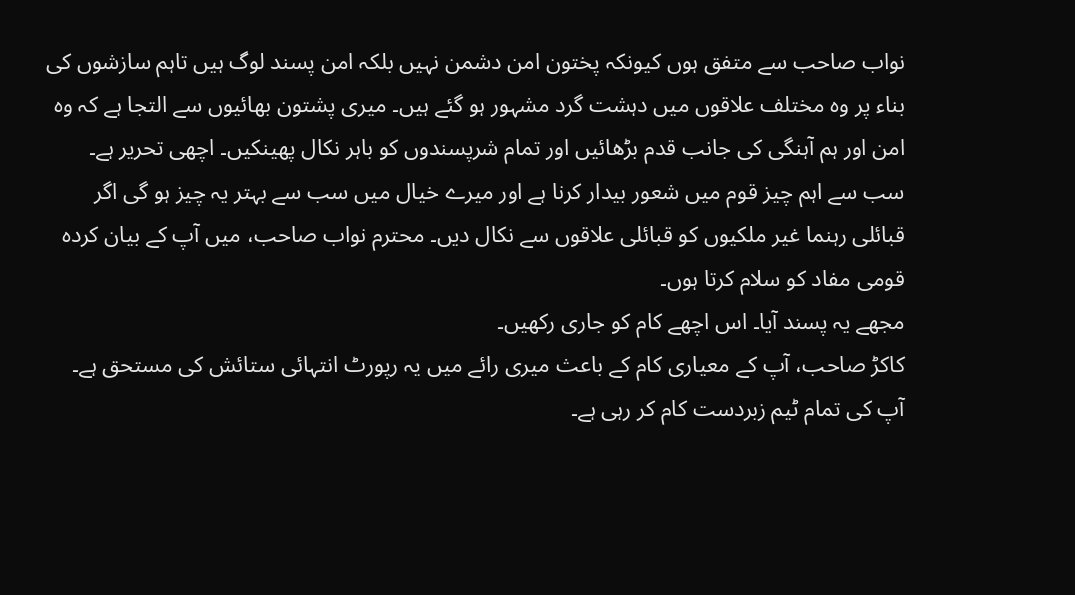نواب صاحب سے متفق ہوں کیونکہ پختون امن دشمن نہیں بلکہ امن پسند لوگ ہیں تاہم سازشوں کی بناء پر وہ مختلف علاقوں میں دہشت گرد مشہور ہو گئے ہیں۔ میری پشتون بھائیوں سے التجا ہے کہ وہ امن اور ہم آہنگی کی جانب قدم بڑھائیں اور تمام شرپسندوں کو باہر نکال پھینکیں۔ اچھی تحریر ہے۔
سب سے اہم چیز قوم میں شعور بیدار کرنا ہے اور میرے خیال میں سب سے بہتر یہ چیز ہو گی اگر قبائلی رہنما غیر ملکیوں کو قبائلی علاقوں سے نکال دیں۔ محترم نواب صاحب، میں آپ کے بیان کردہ قومی مفاد کو سلام کرتا ہوں۔
مجھے یہ پسند آیا۔ اس اچھے کام کو جاری رکھیں۔
کاکڑ صاحب، آپ کے معیاری کام کے باعث میری رائے میں یہ رپورٹ انتہائی ستائش کی مستحق ہے۔ آپ کی تمام ٹیم زبردست کام کر رہی ہے۔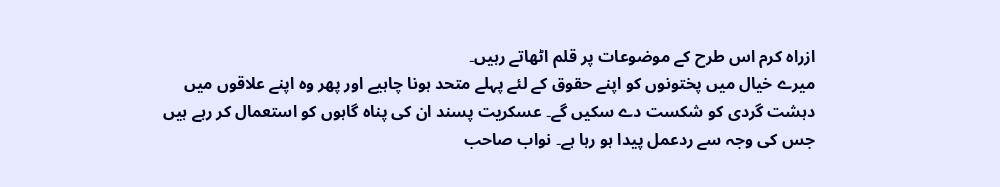ازراہ کرم اس طرح کے موضوعات پر قلم اٹھاتے رہیں۔
میرے خیال میں پختونوں کو اپنے حقوق کے لئے پہلے متحد ہونا چاہیے اور پھر وہ اپنے علاقوں میں دہشت گردی کو شکست دے سکیں گے۔ عسکریت پسند ان کی پناہ گاہوں کو استعمال کر رہے ہیں جس کی وجہ سے ردعمل پیدا ہو رہا ہے۔ نواب صاحب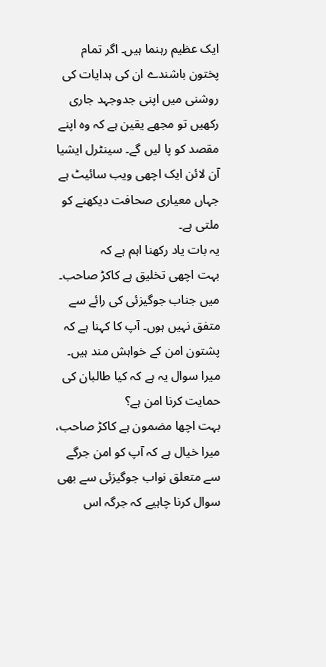ایک عظیم رہنما ہیں۔ اگر تمام پختون باشندے ان کی ہدایات کی روشنی میں اپنی جدوجہد جاری رکھیں تو مجھے یقین ہے کہ وہ اپنے مقصد کو پا لیں گے۔ سینٹرل ایشیا آن لائن ایک اچھی ویب سائیٹ ہے جہاں معیاری صحافت دیکھنے کو ملتی ہے۔
یہ بات یاد رکھنا اہم ہے کہ
بہت اچھی تخلیق ہے کاکڑ صاحب۔
میں جناب جوگیزئی کی رائے سے متفق نہیں ہوں۔ آپ کا کہنا ہے کہ پشتون امن کے خواہش مند ہیں۔ میرا سوال یہ ہے کہ کیا طالبان کی حمایت کرنا امن ہے؟
بہت اچھا مضمون ہے کاکڑ صاحب، میرا خیال ہے کہ آپ کو امن جرگے سے متعلق نواب جوگیزئی سے بھی سوال کرنا چاہیے کہ جرگہ اس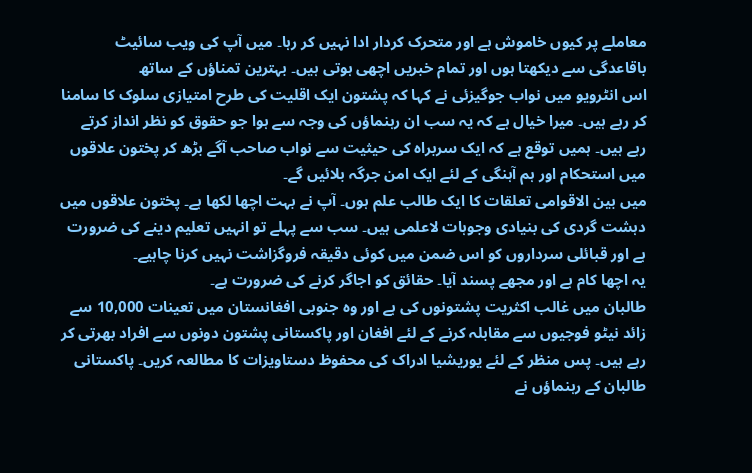معاملے پر کیوں خاموش ہے اور متحرک کردار ادا نہیں کر رہا۔ میں آپ کی ویب سائیٹ باقاعدگی سے دیکھتا ہوں اور تمام خبریں اچھی ہوتی ہیں۔ بہترین تمناؤں کے ساتھ
اس انٹرویو میں نواب جوگیزئی نے کہا کہ پشتون ایک اقلیت کی طرح امتیازی سلوک کا سامنا کر رہے ہیں۔ میرا خیال ہے کہ یہ سب ان رہنماؤں کی وجہ سے ہوا جو حقوق کو نظر انداز کرتے رہے ہیں۔ ہمیں توقع ہے کہ ایک سربراہ کی حیثیت سے نواب صاحب آگے بڑھ کر پختون علاقوں میں استحکام اور ہم آہنگی کے لئے ایک امن جرگہ بلائیں گے۔
میں بین الاقوامی تعلقات کا ایک طالب علم ہوں۔ آپ نے بہت اچھا لکھا ہے۔ پختون علاقوں میں دہشت گردی کی بنیادی وجوہات لاعلمی ہیں۔ سب سے پہلے تو انہیں تعلیم دینے کی ضرورت ہے اور قبائلی سرداروں کو اس ضمن میں کوئی دقیقہ فروگزاشت نہیں کرنا چاہیے۔
یہ اچھا کام ہے اور مجھے پسند آیا۔ حقائق کو اجاگر کرنے کی ضرورت ہے۔
طالبان میں غالب اکثریت پشتونوں کی ہے اور وہ جنوبی افغانستان میں تعینات 10,000 سے زائد نیٹو فوجیوں سے مقابلہ کرنے کے لئے افغان اور پاکستانی پشتون دونوں سے افراد بھرتی کر رہے ہیں۔ پس منظر کے لئے یوریشیا ادراک کی محفوظ دستاویزات کا مطالعہ کریں۔ پاکستانی طالبان کے رہنماؤں نے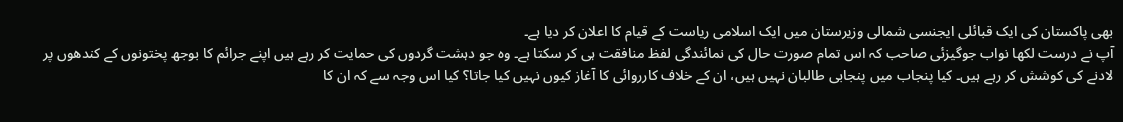بھی پاکستان کی ایک قبائلی ایجنسی شمالی وزیرستان میں ایک اسلامی ریاست کے قیام کا اعلان کر دیا ہے۔
آپ نے درست لکھا نواب جوگیزئی صاحب کہ اس تمام صورت حال کی نمائندگی لفظ منافقت ہی کر سکتا ہے۔ وہ جو دہشت گردوں کی حمایت کر رہے ہیں اپنے جرائم کا بوجھ پختونوں کے کندھوں پر لادنے کی کوشش کر رہے ہیں۔ کیا پنجاب میں پنجابی طالبان نہیں ہیں، ان کے خلاف کارروائی کا آغاز کیوں نہیں کیا جاتا؟ کیا اس وجہ سے کہ ان کا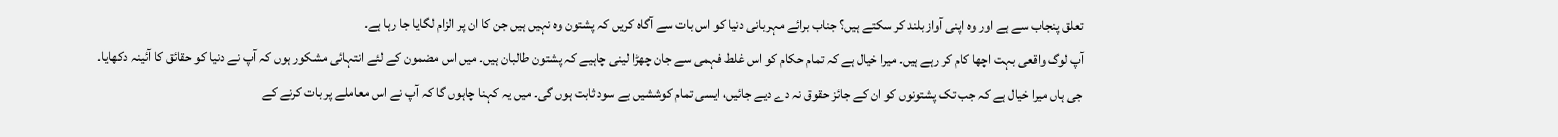تعلق پنجاب سے ہے اور وہ اپنی آواز بلند کر سکتے ہیں؟ جناب برائے مہربانی دنیا کو اس بات سے آگاہ کریں کہ پشتون وہ نہیں ہیں جن کا ان پر الزام لگایا جا رہا ہے۔
آپ لوگ واقعی بہت اچھا کام کر رہے ہیں۔ میرا خیال ہے کہ تمام حکام کو اس غلط فہمی سے جان چھڑا لینی چاہیے کہ پشتون طالبان ہیں۔ میں اس مضمون کے لئے انتہائی مشکور ہوں کہ آپ نے دنیا کو حقائق کا آئینہ دکھایا۔
جی ہاں میرا خیال ہے کہ جب تک پشتونوں کو ان کے جائز حقوق نہ دے دیے جائیں، ایسی تمام کوششیں بے سود ثابت ہوں گی۔ میں یہ کہنا چاہوں گا کہ آپ نے اس معاملے پر بات کرنے کے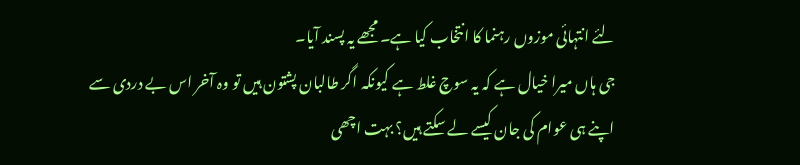لئے انتہائی موزوں رہنما کا انتخاب کیا ہے۔ مجھے یہ پسند آیا۔
جی ہاں میرا خیال ہے کہ یہ سوچ غلط ہے کیونکہ اگر طالبان پشتون ہیں تو وہ آخر اس بے دردی سے اپنے ہی عوام کی جان کیسے لے سکتے ہیں؟ بہت اچھی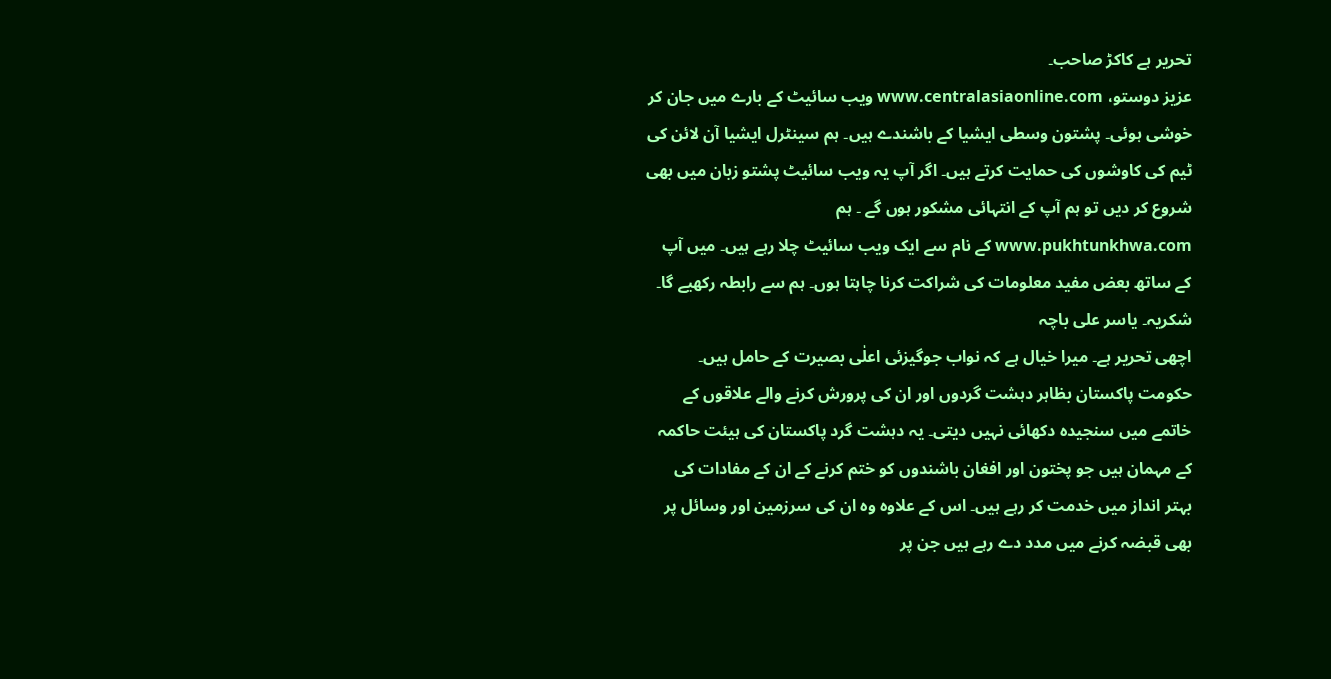تحریر ہے کاکڑ صاحب۔
عزیز دوستو، www.centralasiaonline.com ویب سائیٹ کے بارے میں جان کر خوشی ہوئی۔ پشتون وسطی ایشیا کے باشندے ہیں۔ ہم سینٹرل ایشیا آن لائن کی ٹیم کی کاوشوں کی حمایت کرتے ہیں۔ اگر آپ یہ ویب سائیٹ پشتو زبان میں بھی شروع کر دیں تو ہم آپ کے انتہائی مشکور ہوں گے ۔ ہم www.pukhtunkhwa.com کے نام سے ایک ویب سائیٹ چلا رہے ہیں۔ میں آپ کے ساتھ بعض مفید معلومات کی شراکت کرنا چاہتا ہوں۔ ہم سے رابطہ رکھیے گا۔ شکریہ۔ یاسر علی باچہ
اچھی تحریر ہے۔ میرا خیال ہے کہ نواب جوگیزئی اعلٰی بصیرت کے حامل ہیں۔ حکومت پاکستان بظاہر دہشت گردوں اور ان کی پرورش کرنے والے علاقوں کے خاتمے میں سنجیدہ دکھائی نہیں دیتی۔ یہ دہشت گرد پاکستان کی ہیئت حاکمہ کے مہمان ہیں جو پختون اور افغان باشندوں کو ختم کرنے کے ان کے مفادات کی بہتر انداز میں خدمت کر رہے ہیں۔ اس کے علاوہ وہ ان کی سرزمین اور وسائل پر بھی قبضہ کرنے میں مدد دے رہے ہیں جن پر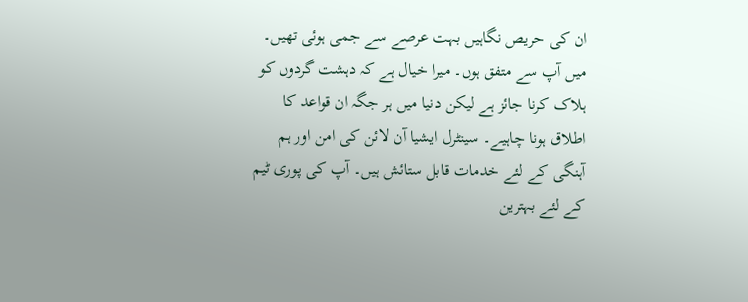ان کی حریص نگاہیں بہت عرصے سے جمی ہوئی تھیں۔
میں آپ سے متفق ہوں۔ میرا خیال ہے کہ دہشت گردوں کو ہلاک کرنا جائز ہے لیکن دنیا میں ہر جگہ ان قواعد کا اطلاق ہونا چاہیے۔ سینٹرل ایشیا آن لائن کی امن اور ہم آہنگی کے لئے خدمات قابل ستائش ہیں۔ آپ کی پوری ٹیم کے لئے بہترین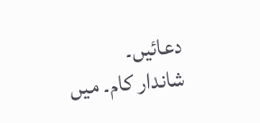دعائیں۔
شاندار کام۔ میں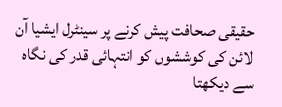حقیقی صحافت پیش کرنے پر سینٹرل ایشیا آن لائن کی کوششوں کو انتہائی قدر کی نگاہ سے دیکھتا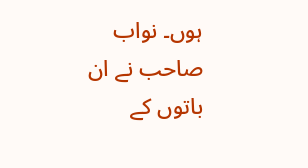ہوں۔ نواب صاحب نے ان باتوں کے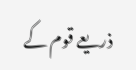ذریعے قوم کے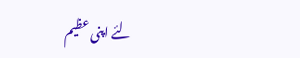لئے اپنی عظیم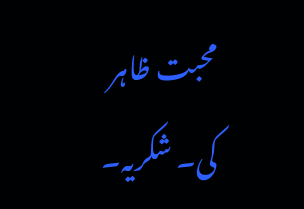محبت ظاہر کی۔ شکریہ۔